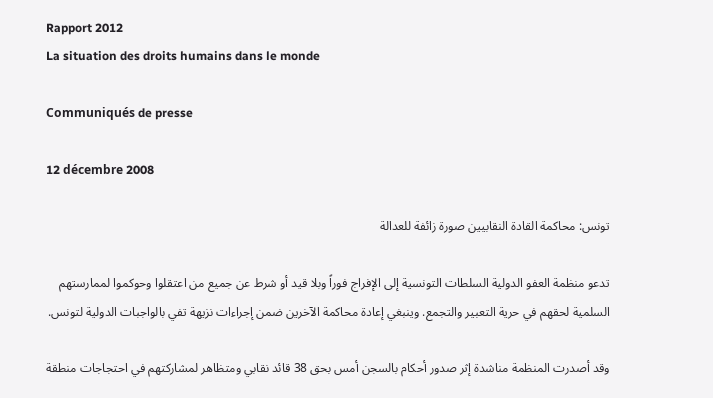Rapport 2012
La situation des droits humains dans le monde

Communiqués de presse

12 décembre 2008

تونس: محاكمة القادة النقابيين صورة زائفة للعدالة

تدعو منظمة العفو الدولية السلطات التونسية إلى الإفراج فوراً وبلا قيد أو شرط عن جميع من اعتقلوا وحوكموا لممارستهم السلمية لحقهم في حرية التعبير والتجمع. وينبغي إعادة محاكمة الآخرين ضمن إجراءات نزيهة تفي بالواجبات الدولية لتونس.

وقد أصدرت المنظمة مناشدة إثر صدور أحكام بالسجن أمس بحق 38 قائد نقابي ومتظاهر لمشاركتهم في احتجاجات منطقة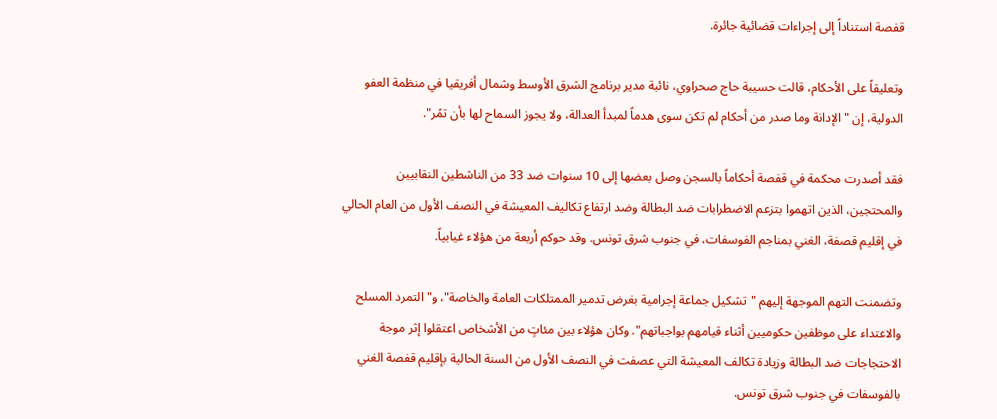قفصة استناداً إلى إجراءات قضائية جائرة.

وتعليقاً على الأحكام، قالت حسيبة حاج صحراوي، نائبة مدير برنامج الشرق الأوسط وشمال أفريقيا في منظمة العفو الدولية، إن "الإدانة وما صدر من أحكام لم تكن سوى هدماً لمبدأ العدالة، ولا يجوز السماح لها بأن تمُر".

فقد أصدرت محكمة في قفصة أحكاماً بالسجن وصل بعضها إلى 10 سنوات ضد 33 من الناشطين النقابيين والمحتجين، الذين اتهموا بتزعم الاضطرابات ضد البطالة وضد ارتفاع تكاليف المعيشة في النصف الأول من العام الحالي في إقليم قصفة، الغني بمناجم الفوسفات، في جنوب شرق تونس. وقد حوكم أربعة من هؤلاء غيابياً.

وتضمنت التهم الموجهة إليهم "تشكيل جماعة إجرامية بغرض تدمير الممتلكات العامة والخاصة"، و"التمرد المسلح والاعتداء على موظفين حكوميين أثناء قيامهم بواجباتهم". وكان هؤلاء بين مئاتٍ من الأشخاص اعتقلوا إثر موجة الاحتجاجات ضد البطالة وزيادة تكالف المعيشة التي عصفت في النصف الأول من السنة الحالية بإقليم قفصة الغني بالفوسفات في جنوب شرق تونس.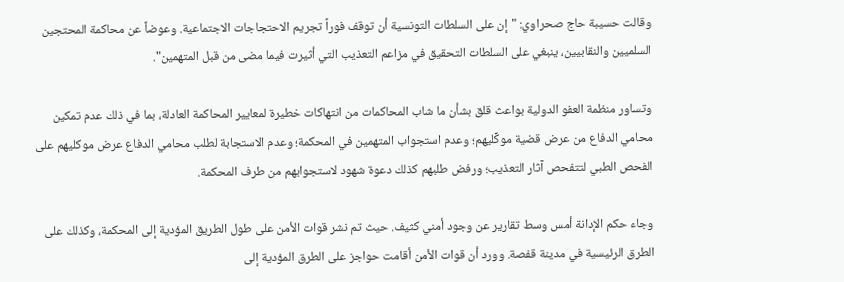وقالت حسيبة حاج صحراوي: "إن على السلطات التونسية أن توقف فوراً تجريم الاحتجاجات الاجتماعية. وعوضاً عن محاكمة المحتجين السلميين والنقابيين، ينبغي على السلطات التحقيق في مزاعم التعذيب التي أثيرت فيما مضى من قبل المتهمين".

وتساور منظمة العفو الدولية بواعث قلق بشأن ما شاب المحاكمات من انتهاكات خطيرة لمعايير المحاكمة العادلة، بما في ذلك عدم تمكين محامي الدفاع من عرض قضية موكِّليهم؛ وعدم استجواب المتهمين في المحكمة؛ وعدم الاستجابة لطلب محامي الدفاع عرض موكليهم على الفحص الطبي لتتفحص آثار التعذيب؛ ورفض طلبهم كذلك دعوة شهود لاستجوابهم من طرف المحكمة.

وجاء حكم الإدانة أمس وسط تقارير عن وجود أمني كثيف. حيث تم نشر قوات الأمن على طول الطريق المؤدية إلى المحكمة، وكذلك على الطرق الرئيسية في مدينة قفصة. وورد أن قوات الأمن أقامت حواجز على الطرق المؤدية إلى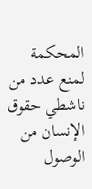المحكمة لمنع عدد من ناشطي حقوق الإنسان من الوصول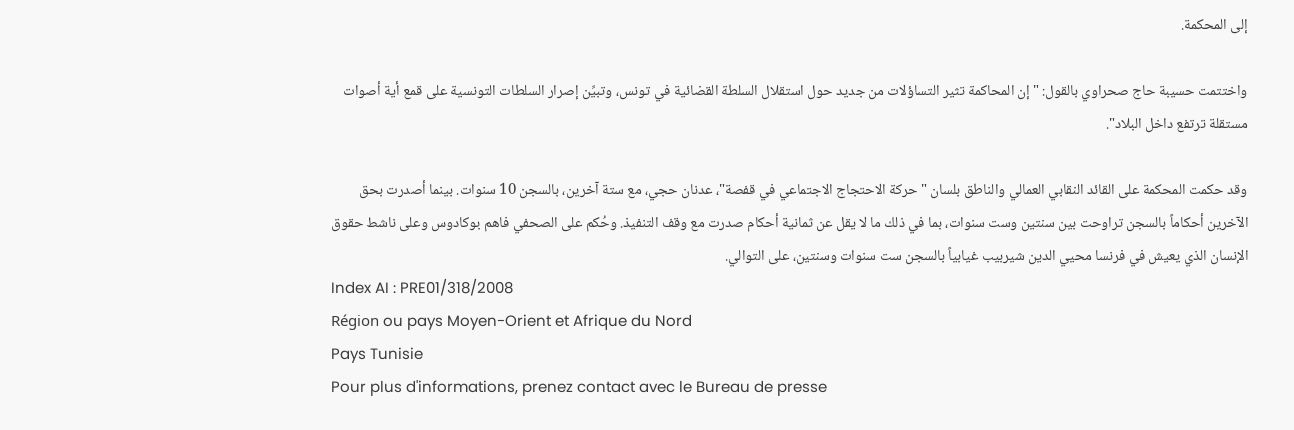إلى المحكمة.

واختتمت حسيبة حاج صحراوي بالقول: "إن المحاكمة تثير التساؤلات من جديد حول استقلال السلطة القضائية في تونس، وتبيِّن إصرار السلطات التونسية على قمع أية أصوات مستقلة ترتفع داخل البلاد".

وقد حكمت المحكمة على القائد النقابي العمالي والناطق بلسان "حركة الاحتجاج الاجتماعي في قفصة"، عدنان حجي، مع ستة آخرين، بالسجن 10 سنوات. بينما أصدرت بحق الآخرين أحكاماً بالسجن تراوحت بين سنتين وست سنوات، بما في ذلك ما لا يقل عن ثمانية أحكام صدرت مع وقف التنفيذ. وحُكم على الصحفي فاهم بوكادوس وعلى ناشط حقوق الإنسان الذي يعيش في فرنسا محيي الدين شيربيب غيابياً بالسجن ست سنوات وسنتين، على التوالي.
Index AI : PRE01/318/2008
Région ou pays Moyen-Orient et Afrique du Nord
Pays Tunisie
Pour plus d'informations, prenez contact avec le Bureau de presse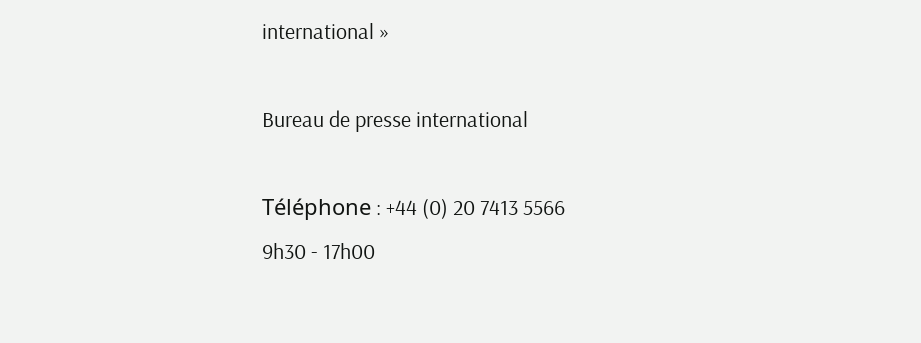international »

Bureau de presse international

Téléphone : +44 (0) 20 7413 5566
9h30 - 17h00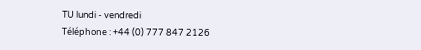TU lundi - vendredi
Téléphone : +44 (0) 777 847 2126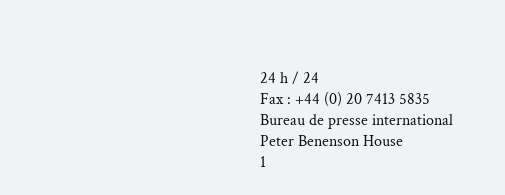24 h / 24
Fax : +44 (0) 20 7413 5835
Bureau de presse international
Peter Benenson House
1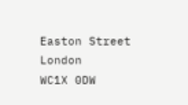Easton Street
London
WC1X 0DW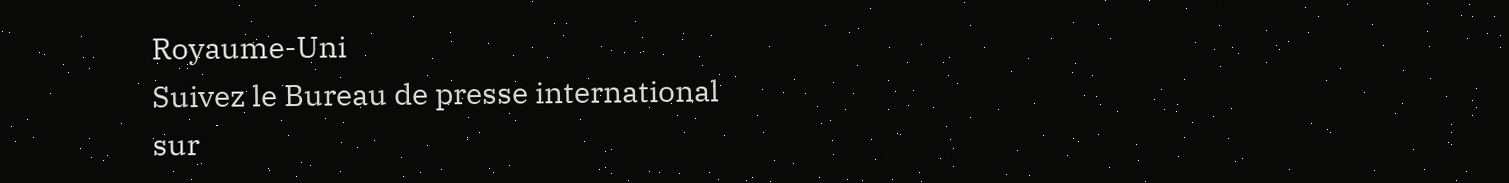Royaume-Uni
Suivez le Bureau de presse international sur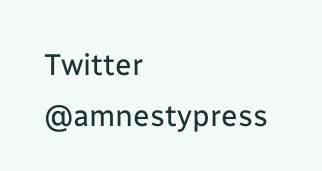Twitter
@amnestypress